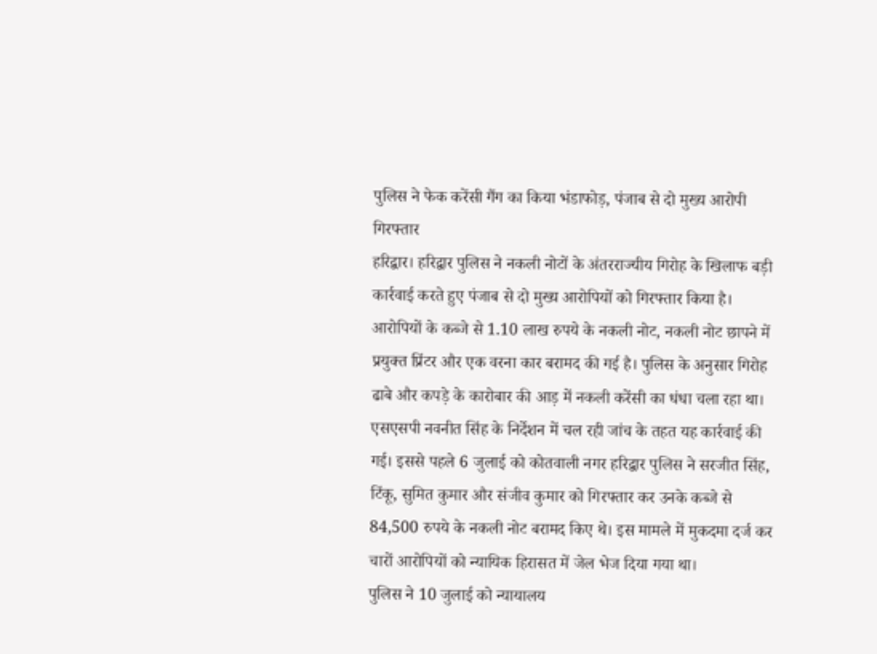पुलिस ने फेक करेंसी गैंग का किया भंडाफोड़, पंजाब से दो मुख्य आरोपी गिरफ्तार
हरिद्वार। हरिद्वार पुलिस ने नकली नोटों के अंतरराज्यीय गिरोह के खिलाफ बड़ी कार्रवाई करते हुए पंजाब से दो मुख्य आरोपियों को गिरफ्तार किया है। आरोपियों के कब्जे से 1.10 लाख रुपये के नकली नोट, नकली नोट छापने में प्रयुक्त प्रिंटर और एक वरना कार बरामद की गई है। पुलिस के अनुसार गिरोह ढाबे और कपड़े के कारोबार की आड़ में नकली करेंसी का धंधा चला रहा था।
एसएसपी नवनीत सिंह के निर्देशन में चल रही जांच के तहत यह कार्रवाई की गई। इससे पहले 6 जुलाई को कोतवाली नगर हरिद्वार पुलिस ने सरजीत सिंह, टिंकू, सुमित कुमार और संजीव कुमार को गिरफ्तार कर उनके कब्जे से 84,500 रुपये के नकली नोट बरामद किए थे। इस मामले में मुकदमा दर्ज कर चारों आरोपियों को न्यायिक हिरासत में जेल भेज दिया गया था।
पुलिस ने 10 जुलाई को न्यायालय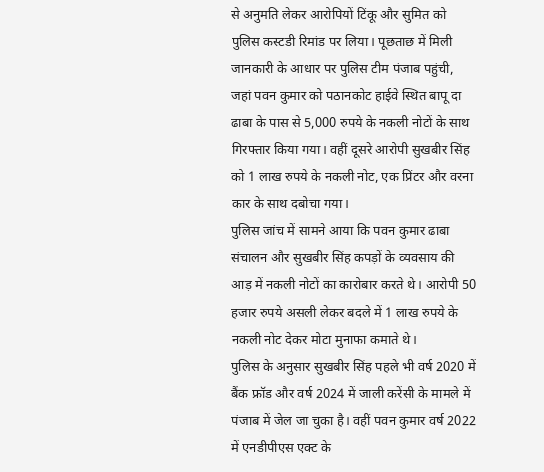से अनुमति लेकर आरोपियों टिंकू और सुमित को पुलिस कस्टडी रिमांड पर लिया। पूछताछ में मिली जानकारी के आधार पर पुलिस टीम पंजाब पहुंची, जहां पवन कुमार को पठानकोट हाईवे स्थित बापू दा ढाबा के पास से 5,000 रुपये के नकली नोटों के साथ गिरफ्तार किया गया। वहीं दूसरे आरोपी सुखबीर सिंह को 1 लाख रुपये के नकली नोट, एक प्रिंटर और वरना कार के साथ दबोचा गया।
पुलिस जांच में सामने आया कि पवन कुमार ढाबा संचालन और सुखबीर सिंह कपड़ों के व्यवसाय की आड़ में नकली नोटों का कारोबार करते थे। आरोपी 50 हजार रुपये असली लेकर बदले में 1 लाख रुपये के नकली नोट देकर मोटा मुनाफा कमाते थे।
पुलिस के अनुसार सुखबीर सिंह पहले भी वर्ष 2020 में बैंक फ्रॉड और वर्ष 2024 में जाली करेंसी के मामले में पंजाब में जेल जा चुका है। वहीं पवन कुमार वर्ष 2022 में एनडीपीएस एक्ट के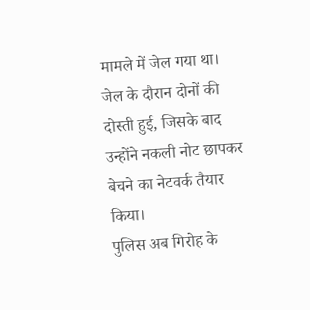मामले में जेल गया था। जेल के दौरान दोनों की दोस्ती हुई, जिसके बाद उन्होंने नकली नोट छापकर बेचने का नेटवर्क तैयार किया।
पुलिस अब गिरोह के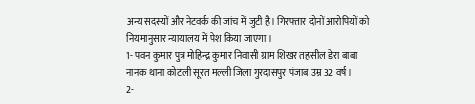अन्य सदस्यों और नेटवर्क की जांच में जुटी है। गिरफ्तार दोनों आरोपियों को नियमानुसार न्यायालय में पेश किया जाएगा।
1- पवन कुमार पुत्र मोहिन्द्र कुमार निवासी ग्राम शिखर तहसील डेरा बाबा नानक थाना कोटली सूरत मल्ली जिला गुरदासपुर पंजाब उम्र 32 वर्ष।
2-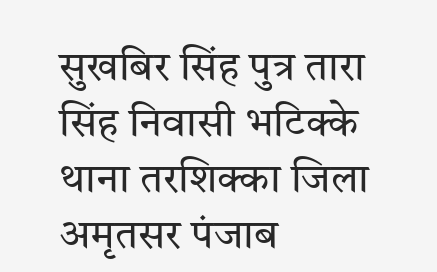सुखबिर सिंह पुत्र तारा सिंह निवासी भटिक्के थाना तरशिक्का जिला अमृतसर पंजाब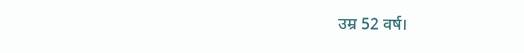उम्र 52 वर्ष।